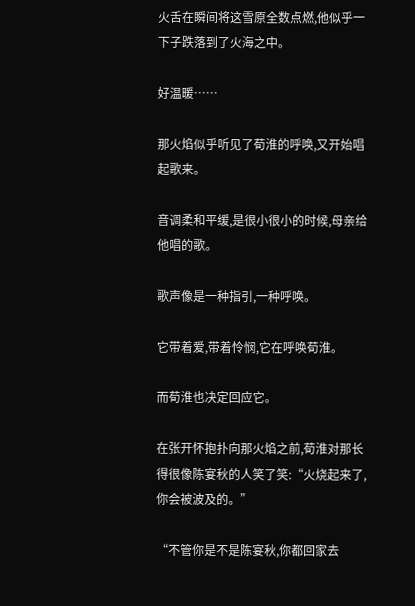火舌在瞬间将这雪原全数点燃,他似乎一下子跌落到了火海之中。

好温暖……

那火焰似乎听见了荀淮的呼唤,又开始唱起歌来。

音调柔和平缓,是很小很小的时候,母亲给他唱的歌。

歌声像是一种指引,一种呼唤。

它带着爱,带着怜悯,它在呼唤荀淮。

而荀淮也决定回应它。

在张开怀抱扑向那火焰之前,荀淮对那长得很像陈宴秋的人笑了笑:“火烧起来了,你会被波及的。”

“不管你是不是陈宴秋,你都回家去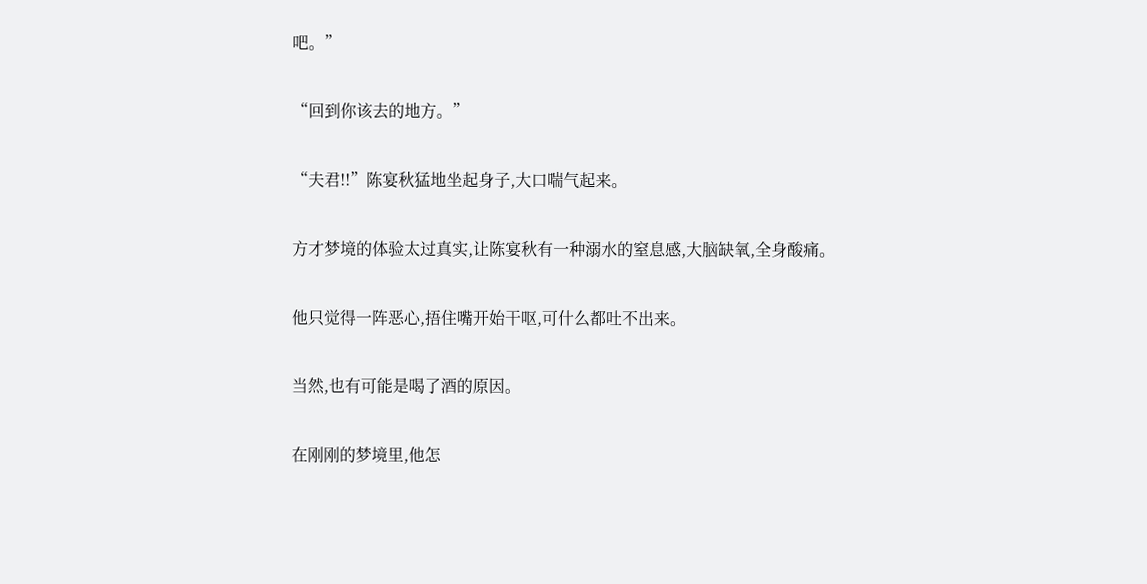吧。”

“回到你该去的地方。”

“夫君!!”陈宴秋猛地坐起身子,大口喘气起来。

方才梦境的体验太过真实,让陈宴秋有一种溺水的窒息感,大脑缺氧,全身酸痛。

他只觉得一阵恶心,捂住嘴开始干呕,可什么都吐不出来。

当然,也有可能是喝了酒的原因。

在刚刚的梦境里,他怎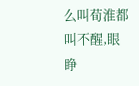么叫荀淮都叫不醒,眼睁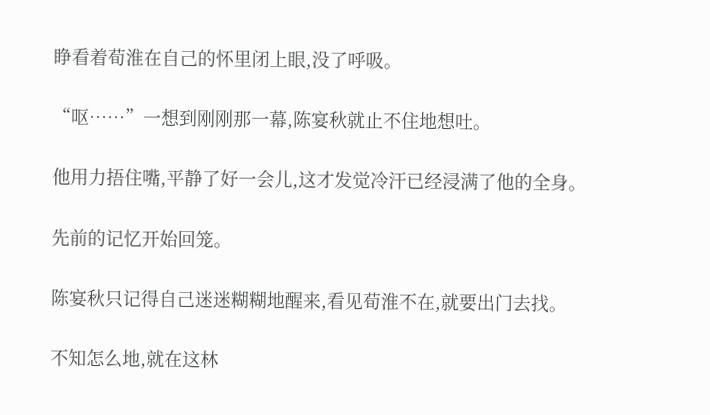睁看着荀淮在自己的怀里闭上眼,没了呼吸。

“呕……”一想到刚刚那一幕,陈宴秋就止不住地想吐。

他用力捂住嘴,平静了好一会儿,这才发觉冷汗已经浸满了他的全身。

先前的记忆开始回笼。

陈宴秋只记得自己迷迷糊糊地醒来,看见荀淮不在,就要出门去找。

不知怎么地,就在这林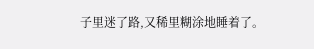子里迷了路,又稀里糊涂地睡着了。